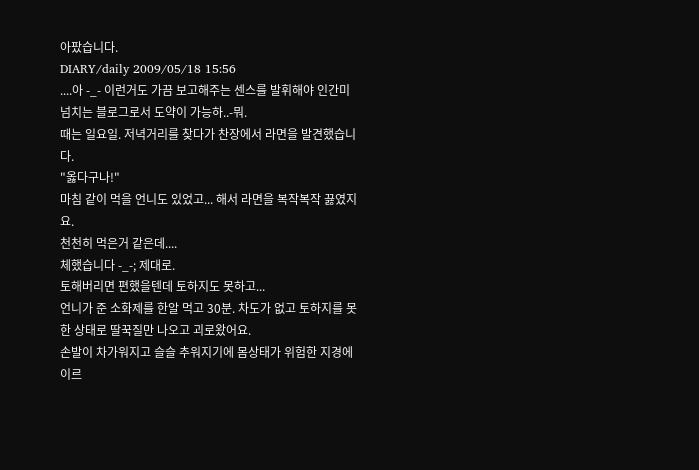아팠습니다.
DIARY/daily 2009/05/18 15:56
....아 -_- 이런거도 가끔 보고해주는 센스를 발휘해야 인간미 넘치는 블로그로서 도약이 가능하..-뭐.
때는 일요일. 저녁거리를 찾다가 찬장에서 라면을 발견했습니다.
"옳다구나!"
마침 같이 먹을 언니도 있었고... 해서 라면을 복작복작 끓였지요.
천천히 먹은거 같은데....
체했습니다 -_-; 제대로.
토해버리면 편했을텐데 토하지도 못하고...
언니가 준 소화제를 한알 먹고 30분. 차도가 없고 토하지를 못한 상태로 딸꾹질만 나오고 괴로왔어요.
손발이 차가워지고 슬슬 추워지기에 몸상태가 위험한 지경에 이르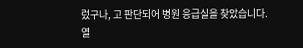렀구나, 고 판단되어 병원 응급실을 찾았습니다.
열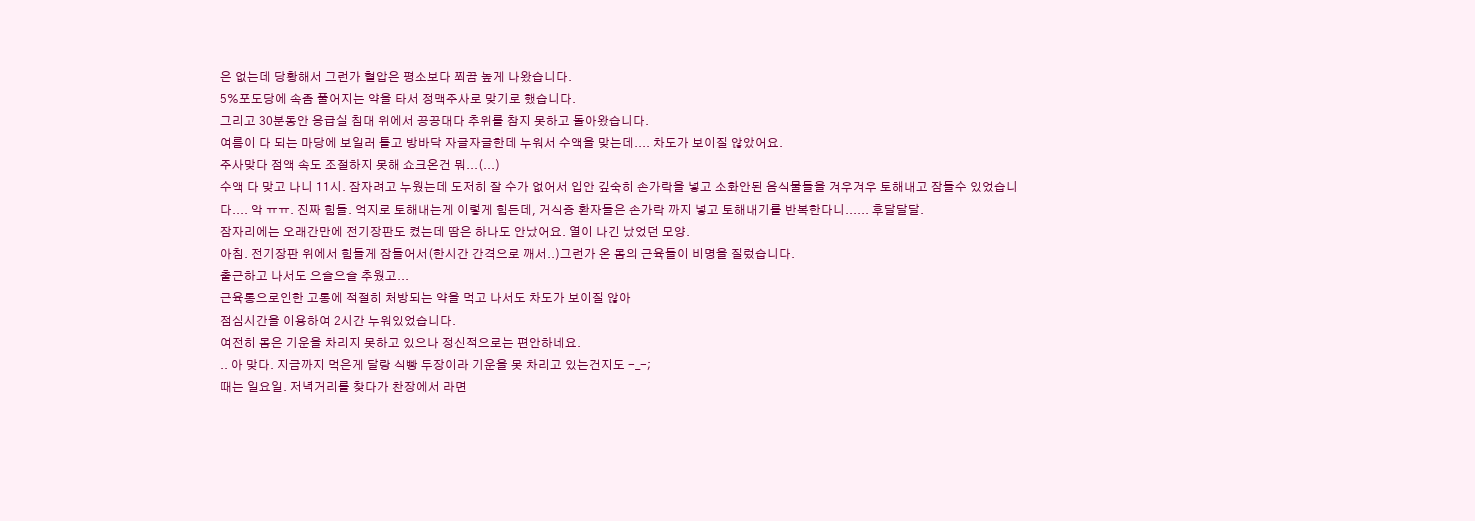은 없는데 당황해서 그런가 혈압은 평소보다 쬐끔 높게 나왔습니다.
5%포도당에 속좀 풀어지는 약을 타서 정맥주사로 맞기로 했습니다.
그리고 30분동안 응급실 침대 위에서 끙끙대다 추위를 참지 못하고 돌아왔습니다.
여름이 다 되는 마당에 보일러 틀고 방바닥 자글자글한데 누워서 수액을 맞는데.... 차도가 보이질 않았어요.
주사맞다 점액 속도 조절하지 못해 쇼크온건 뭐...(...)
수액 다 맞고 나니 11시. 잠자려고 누웠는데 도저히 잘 수가 없어서 입안 깊숙히 손가락을 넣고 소화안된 음식물들을 겨우겨우 토해내고 잠들수 있었습니다.... 악 ㅠㅠ. 진짜 힘들. 억지로 토해내는게 이렇게 힘든데, 거식증 환자들은 손가락 까지 넣고 토해내기를 반복한다니...... 후달달달.
잠자리에는 오래간만에 전기장판도 켰는데 땀은 하나도 안났어요. 열이 나긴 났었던 모양.
아침. 전기장판 위에서 힘들게 잠들어서(한시간 간격으로 깨서..)그런가 온 몸의 근육들이 비명을 질렀습니다.
출근하고 나서도 으슬으슬 추웠고...
근육통으로인한 고통에 적절히 처방되는 약을 먹고 나서도 차도가 보이질 않아
점심시간을 이용하여 2시간 누워있었습니다.
여전히 몸은 기운을 차리지 못하고 있으나 정신적으로는 편안하네요.
.. 아 맞다. 지금까지 먹은게 달랑 식빵 두장이라 기운을 못 차리고 있는건지도 -_-;
때는 일요일. 저녁거리를 찾다가 찬장에서 라면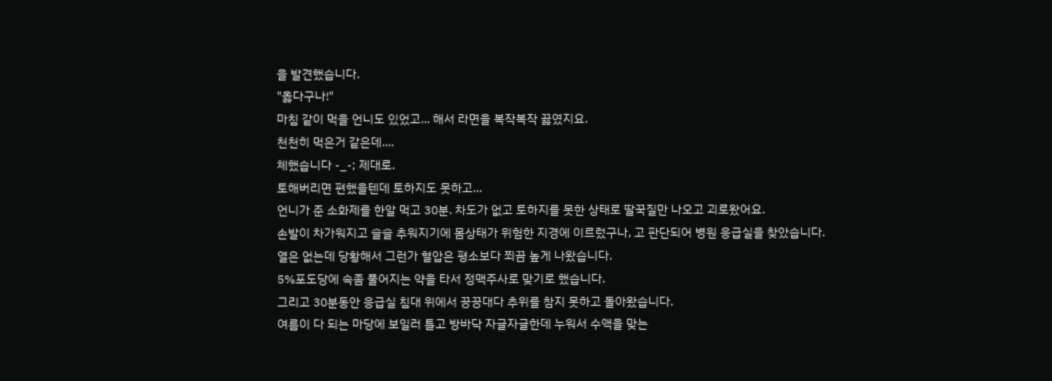을 발견했습니다.
"옳다구나!"
마침 같이 먹을 언니도 있었고... 해서 라면을 복작복작 끓였지요.
천천히 먹은거 같은데....
체했습니다 -_-; 제대로.
토해버리면 편했을텐데 토하지도 못하고...
언니가 준 소화제를 한알 먹고 30분. 차도가 없고 토하지를 못한 상태로 딸꾹질만 나오고 괴로왔어요.
손발이 차가워지고 슬슬 추워지기에 몸상태가 위험한 지경에 이르렀구나, 고 판단되어 병원 응급실을 찾았습니다.
열은 없는데 당황해서 그런가 혈압은 평소보다 쬐끔 높게 나왔습니다.
5%포도당에 속좀 풀어지는 약을 타서 정맥주사로 맞기로 했습니다.
그리고 30분동안 응급실 침대 위에서 끙끙대다 추위를 참지 못하고 돌아왔습니다.
여름이 다 되는 마당에 보일러 틀고 방바닥 자글자글한데 누워서 수액을 맞는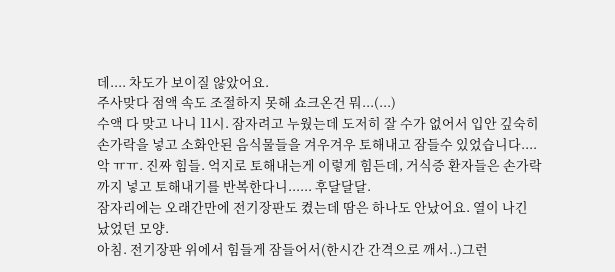데.... 차도가 보이질 않았어요.
주사맞다 점액 속도 조절하지 못해 쇼크온건 뭐...(...)
수액 다 맞고 나니 11시. 잠자려고 누웠는데 도저히 잘 수가 없어서 입안 깊숙히 손가락을 넣고 소화안된 음식물들을 겨우겨우 토해내고 잠들수 있었습니다.... 악 ㅠㅠ. 진짜 힘들. 억지로 토해내는게 이렇게 힘든데, 거식증 환자들은 손가락 까지 넣고 토해내기를 반복한다니...... 후달달달.
잠자리에는 오래간만에 전기장판도 켰는데 땀은 하나도 안났어요. 열이 나긴 났었던 모양.
아침. 전기장판 위에서 힘들게 잠들어서(한시간 간격으로 깨서..)그런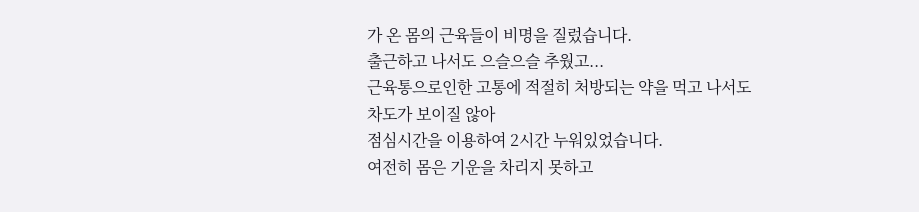가 온 몸의 근육들이 비명을 질렀습니다.
출근하고 나서도 으슬으슬 추웠고...
근육통으로인한 고통에 적절히 처방되는 약을 먹고 나서도 차도가 보이질 않아
점심시간을 이용하여 2시간 누워있었습니다.
여전히 몸은 기운을 차리지 못하고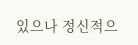있으나 정신적으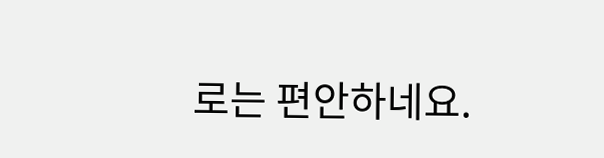로는 편안하네요.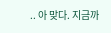.. 아 맞다. 지금까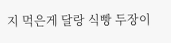지 먹은게 달랑 식빵 두장이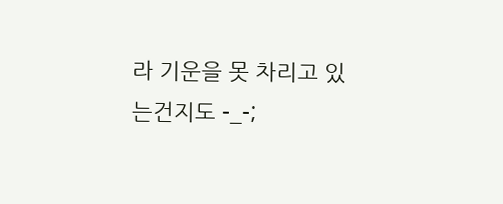라 기운을 못 차리고 있는건지도 -_-;